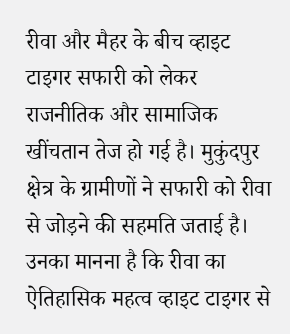रीवा और मैहर के बीच व्हाइट टाइगर सफारी को लेकर राजनीतिक और सामाजिक खींचतान तेज हो गई है। मुकुंदपुर क्षेत्र के ग्रामीणों ने सफारी को रीवा से जोड़ने की सहमति जताई है। उनका मानना है कि रीवा का ऐतिहासिक महत्व व्हाइट टाइगर से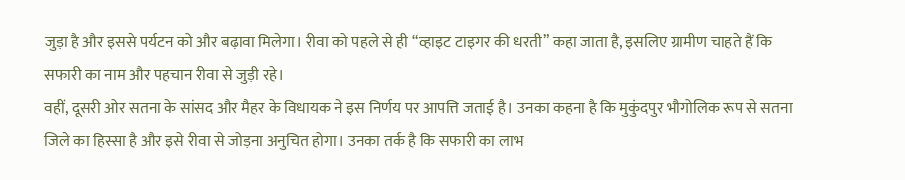जुड़ा है और इससे पर्यटन को और बढ़ावा मिलेगा। रीवा को पहले से ही “व्हाइट टाइगर की धरती” कहा जाता है, इसलिए ग्रामीण चाहते हैं कि सफारी का नाम और पहचान रीवा से जुड़ी रहे।
वहीं, दूसरी ओर सतना के सांसद और मैहर के विधायक ने इस निर्णय पर आपत्ति जताई है। उनका कहना है कि मुकुंदपुर भौगोलिक रूप से सतना जिले का हिस्सा है और इसे रीवा से जोड़ना अनुचित होगा। उनका तर्क है कि सफारी का लाभ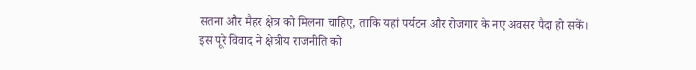सतना और मैहर क्षेत्र को मिलना चाहिए, ताकि यहां पर्यटन और रोजगार के नए अवसर पैदा हो सकें।
इस पूरे विवाद ने क्षेत्रीय राजनीति को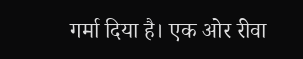गर्मा दिया है। एक ओर रीवा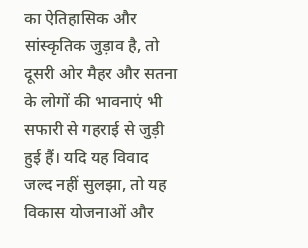का ऐतिहासिक और सांस्कृतिक जुड़ाव है, तो दूसरी ओर मैहर और सतना के लोगों की भावनाएं भी सफारी से गहराई से जुड़ी हुई हैं। यदि यह विवाद जल्द नहीं सुलझा, तो यह विकास योजनाओं और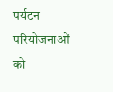पर्यटन परियोजनाओं को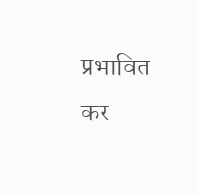प्रभावित कर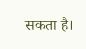सकता है।